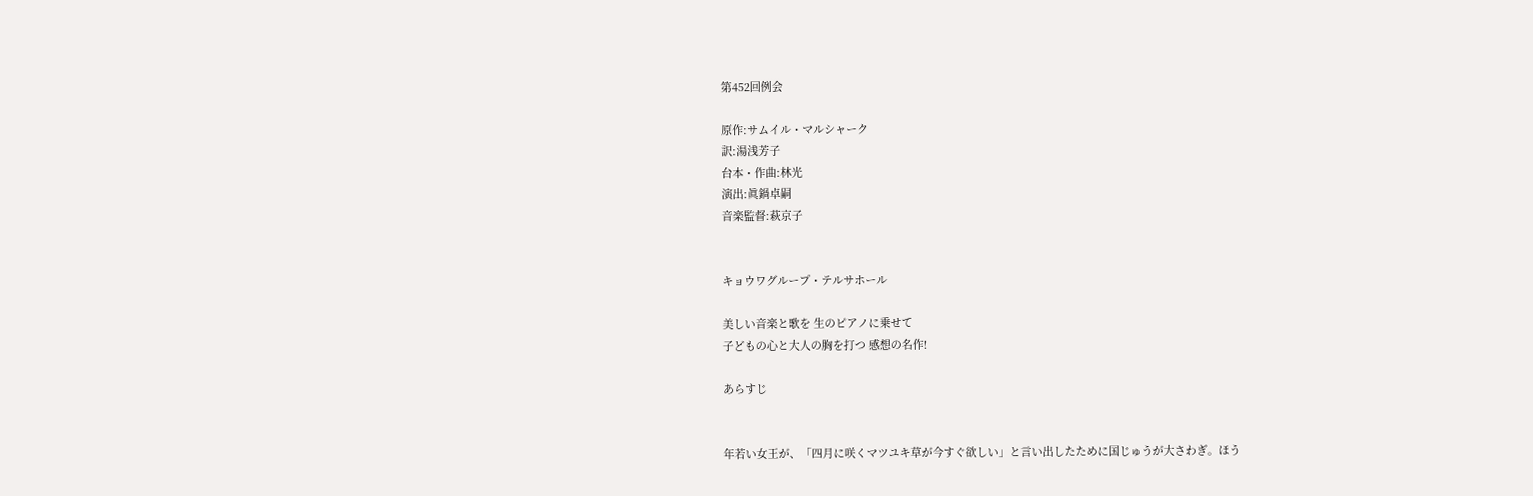第452回例会

原作:サムイル・マルシャーク
訳:湯浅芳子
台本・作曲:林光
演出:眞鍋卓嗣
音楽監督:萩京子


キョウワグループ・テルサホール

美しい音楽と歌を 生のピアノに乗せて
子どもの心と大人の胸を打つ 感想の名作!

あらすじ


年若い女王が、「四月に咲くマツユキ草が今すぐ欲しい」と言い出したために国じゅうが大さわぎ。ほう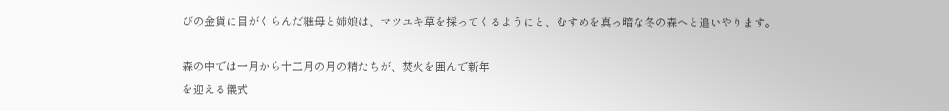びの金貨に目がくらんだ継母と姉娘は、マツユキ草を採ってくるようにと、むすめを真っ暗な冬の森へと追いやります。

森の中では一月から十二月の月の精たちが、焚火を囲んで新年
を迎える儀式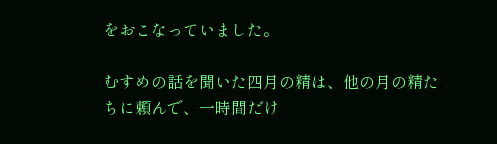をおこなっていました。

むすめの話を聞いた四月の精は、他の月の精たちに頼んで、一時間だけ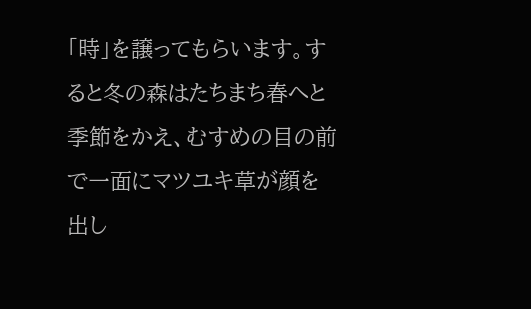「時」を譲ってもらいます。すると冬の森はたちまち春へと季節をかえ、むすめの目の前で一面にマツユキ草が顔を出し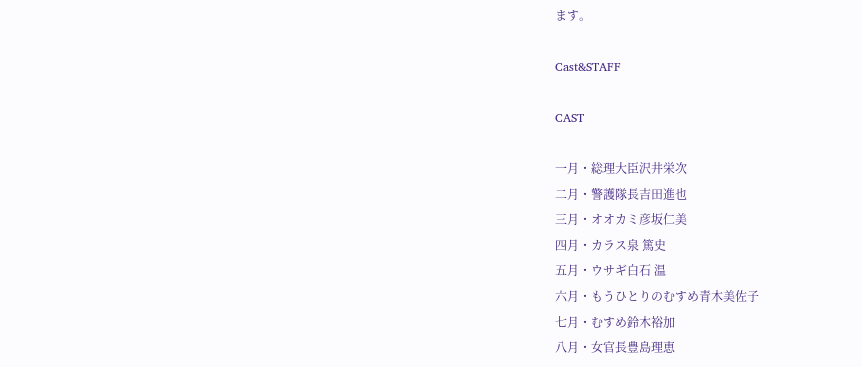ます。

Cast&STAFF

CAST

一月・総理大臣沢井栄次
二月・警護隊長吉田進也
三月・オオカミ彦坂仁美
四月・カラス泉 篤史
五月・ウサギ白石 温
六月・もうひとりのむすめ青木美佐子
七月・むすめ鈴木裕加
八月・女官長豊島理恵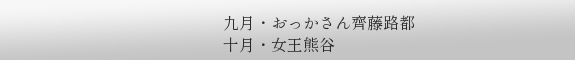九月・おっかさん齊藤路都
十月・女王熊谷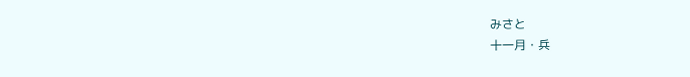みさと
十一月・兵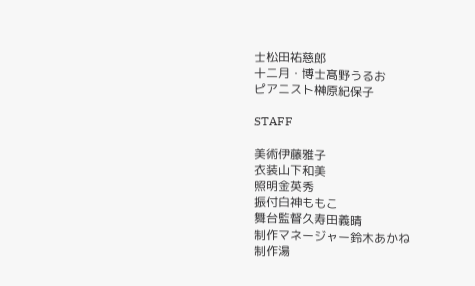士松田祐慈郎
十二月・博士髙野うるお
ピアニスト榊原紀保子

STAFF

美術伊藤雅子
衣装山下和美
照明金英秀
振付白神ももこ
舞台監督久寿田義晴
制作マネージャー鈴木あかね
制作湯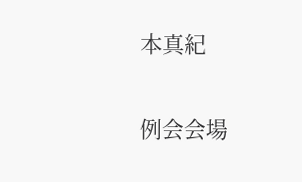本真紀

例会会場